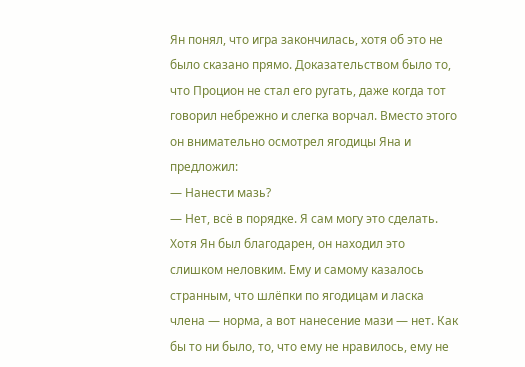Ян понял, что игра закончилась, хотя об это не было сказано прямо. Доказательством было то, что Процион не стал его ругать, даже когда тот говорил небрежно и слегка ворчал. Вместо этого он внимательно осмотрел ягодицы Яна и предложил:
— Нанести мазь?
— Нет, всё в порядке. Я сам могу это сделать.
Хотя Ян был благодарен, он находил это слишком неловким. Ему и самому казалось странным, что шлёпки по ягодицам и ласка члена — норма, а вот нанесение мази — нет. Как бы то ни было, то, что ему не нравилось, ему не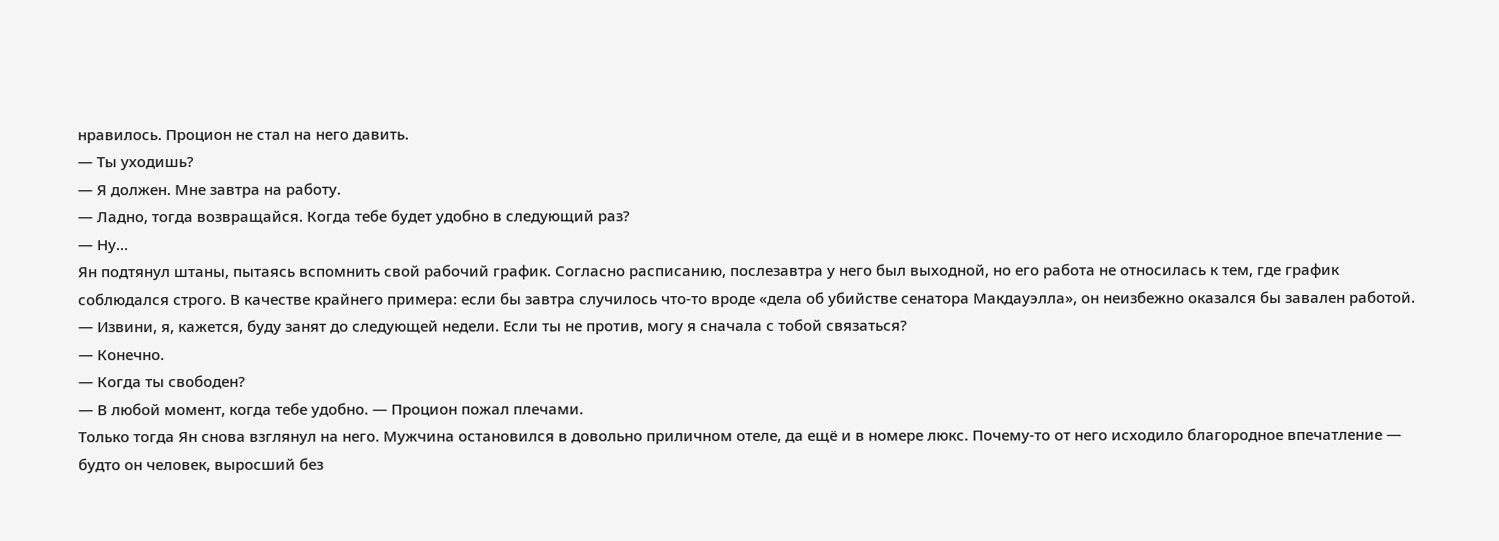нравилось. Процион не стал на него давить.
— Ты уходишь?
— Я должен. Мне завтра на работу.
— Ладно, тогда возвращайся. Когда тебе будет удобно в следующий раз?
— Ну…
Ян подтянул штаны, пытаясь вспомнить свой рабочий график. Согласно расписанию, послезавтра у него был выходной, но его работа не относилась к тем, где график соблюдался строго. В качестве крайнего примера: если бы завтра случилось что-то вроде «дела об убийстве сенатора Макдауэлла», он неизбежно оказался бы завален работой.
— Извини, я, кажется, буду занят до следующей недели. Если ты не против, могу я сначала с тобой связаться?
— Конечно.
— Когда ты свободен?
— В любой момент, когда тебе удобно. — Процион пожал плечами.
Только тогда Ян снова взглянул на него. Мужчина остановился в довольно приличном отеле, да ещё и в номере люкс. Почему-то от него исходило благородное впечатление — будто он человек, выросший без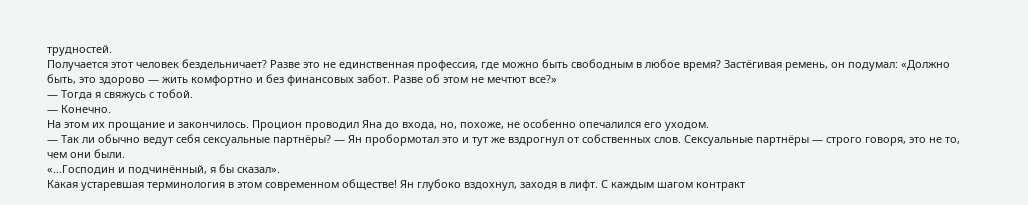трудностей.
Получается этот человек бездельничает? Разве это не единственная профессия, где можно быть свободным в любое время? Застёгивая ремень, он подумал: «Должно быть, это здорово — жить комфортно и без финансовых забот. Разве об этом не мечтют все?»
— Тогда я свяжусь с тобой.
— Конечно.
На этом их прощание и закончилось. Процион проводил Яна до входа, но, похоже, не особенно опечалился его уходом.
— Так ли обычно ведут себя сексуальные партнёры? — Ян пробормотал это и тут же вздрогнул от собственных слов. Сексуальные партнёры — строго говоря, это не то, чем они были.
«…Господин и подчинённый, я бы сказал».
Какая устаревшая терминология в этом современном обществе! Ян глубоко вздохнул, заходя в лифт. С каждым шагом контракт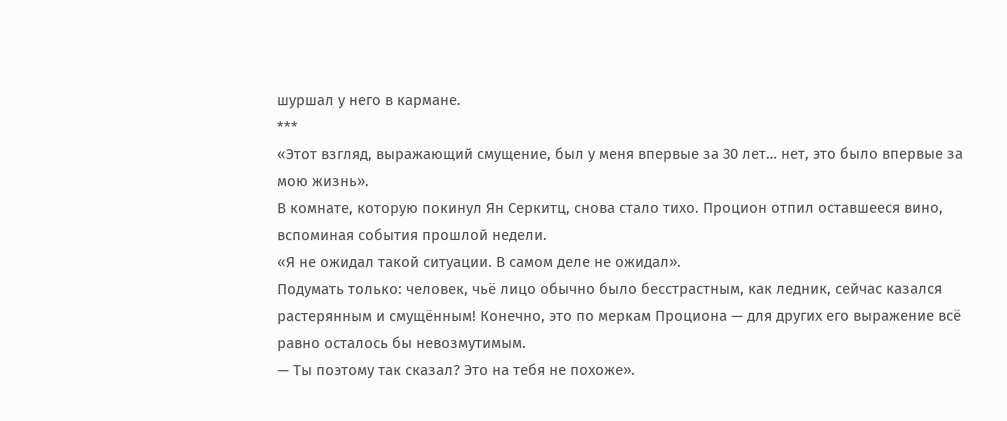шуршал у него в кармане.
***
«Этот взгляд, выражающий смущение, был у меня впервые за 30 лет… нет, это было впервые за мою жизнь».
В комнате, которую покинул Ян Серкитц, снова стало тихо. Процион отпил оставшееся вино, вспоминая события прошлой недели.
«Я не ожидал такой ситуации. В самом деле не ожидал».
Подумать только: человек, чьё лицо обычно было бесстрастным, как ледник, сейчас казался растерянным и смущённым! Конечно, это по меркам Проциона — для других его выражение всё равно осталось бы невозмутимым.
— Ты поэтому так сказал? Это на тебя не похоже».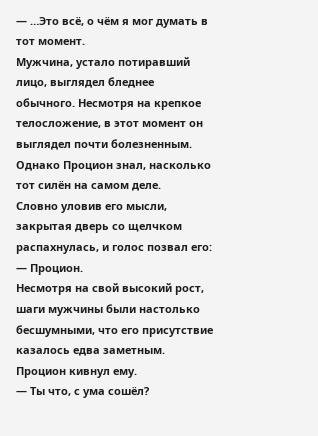— …Это всё, о чём я мог думать в тот момент.
Мужчина, устало потиравший лицо, выглядел бледнее обычного. Несмотря на крепкое телосложение, в этот момент он выглядел почти болезненным.
Однако Процион знал, насколько тот силён на самом деле.
Словно уловив его мысли, закрытая дверь со щелчком распахнулась, и голос позвал его:
— Процион.
Несмотря на свой высокий рост, шаги мужчины были настолько бесшумными, что его присутствие казалось едва заметным. Процион кивнул ему.
— Ты что, с ума сошёл?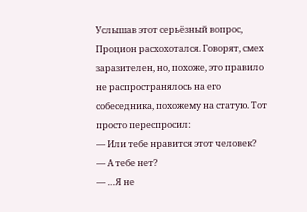Услышав этот серьёзный вопрос, Процион расхохотался. Говорят, смех заразителен, но, похоже, это правило не распространялось на его собеседника, похожему на статую. Тот просто переспросил:
— Или тебе нравится этот человек?
— А тебе нет?
— …Я не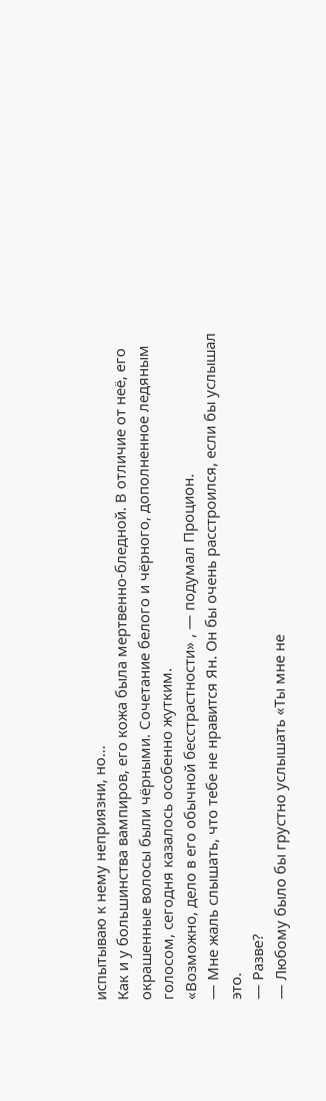испытываю к нему неприязни, но…
Как и у большинства вампиров, его кожа была мертвенно-бледной. В отличие от неё, его окрашенные волосы были чёрными. Сочетание белого и чёрного, дополненное ледяным голосом, сегодня казалось особенно жутким.
«Возможно, дело в его обычной бесстрастности» , — подумал Процион.
— Мне жаль слышать, что тебе не нравится Ян. Он бы очень расстроился, если бы услышал это.
— Разве?
— Любому было бы грустно услышать «Ты мне не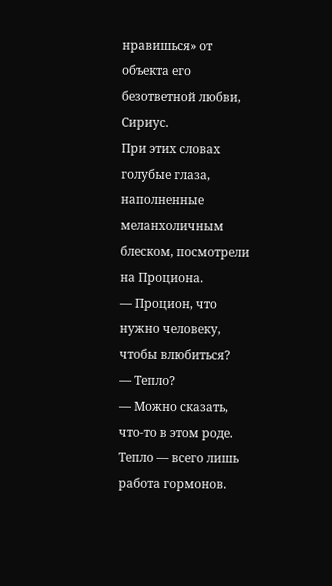нравишься» от объекта его безответной любви, Сириус.
При этих словах голубые глаза, наполненные меланхоличным блеском, посмотрели на Проциона.
— Процион, что нужно человеку, чтобы влюбиться?
— Тепло?
— Можно сказать, что-то в этом роде. Тепло — всего лишь работа гормонов.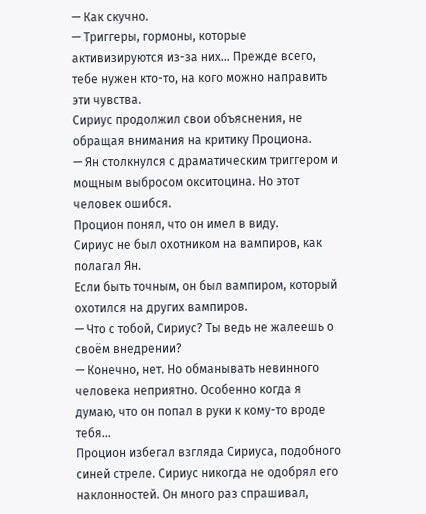— Как скучно.
— Триггеры, гормоны, которые активизируются из-за них… Прежде всего, тебе нужен кто-то, на кого можно направить эти чувства.
Сириус продолжил свои объяснения, не обращая внимания на критику Проциона.
— Ян столкнулся с драматическим триггером и мощным выбросом окситоцина. Но этот человек ошибся.
Процион понял, что он имел в виду.
Сириус не был охотником на вампиров, как полагал Ян.
Если быть точным, он был вампиром, который охотился на других вампиров.
— Что с тобой, Сириус? Ты ведь не жалеешь о своём внедрении?
— Конечно, нет. Но обманывать невинного человека неприятно. Особенно когда я думаю, что он попал в руки к кому-то вроде тебя…
Процион избегал взгляда Сириуса, подобного синей стреле. Сириус никогда не одобрял его наклонностей. Он много раз спрашивал,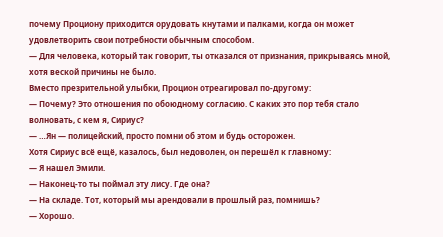почему Проциону приходится орудовать кнутами и палками, когда он может удовлетворить свои потребности обычным способом.
— Для человека, который так говорит, ты отказался от признания, прикрываясь мной, хотя веской причины не было.
Вместо презрительной улыбки, Процион отреагировал по-другому:
— Почему? Это отношения по обоюдному согласию. С каких это пор тебя стало волновать, с кем я, Сириус?
— …Ян — полицейский, просто помни об этом и будь осторожен.
Хотя Сириус всё ещё, казалось, был недоволен, он перешёл к главному:
— Я нашел Эмили.
— Наконец-то ты поймал эту лису. Где она?
— На складе. Тот, который мы арендовали в прошлый раз, помнишь?
— Хорошо.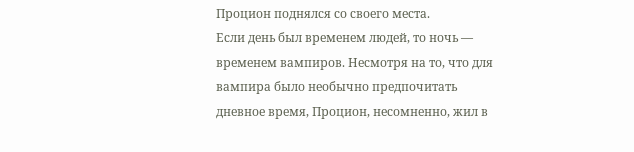Процион поднялся со своего места.
Если день был временем людей, то ночь — временем вампиров. Несмотря на то, что для вампира было необычно предпочитать дневное время, Процион, несомненно, жил в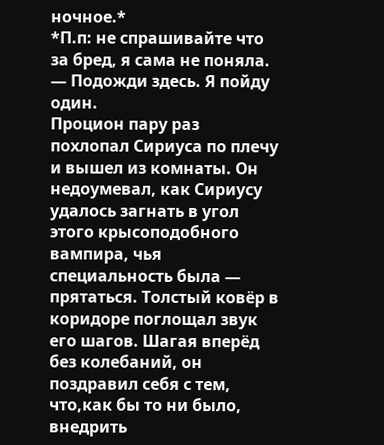ночное.*
*П.п: не спрашивайте что за бред, я сама не поняла.
— Подожди здесь. Я пойду один.
Процион пару раз похлопал Сириуса по плечу и вышел из комнаты. Он недоумевал, как Сириусу удалось загнать в угол этого крысоподобного вампира, чья специальность была — прятаться. Толстый ковёр в коридоре поглощал звук его шагов. Шагая вперёд без колебаний, он поздравил себя с тем, что,как бы то ни было, внедрить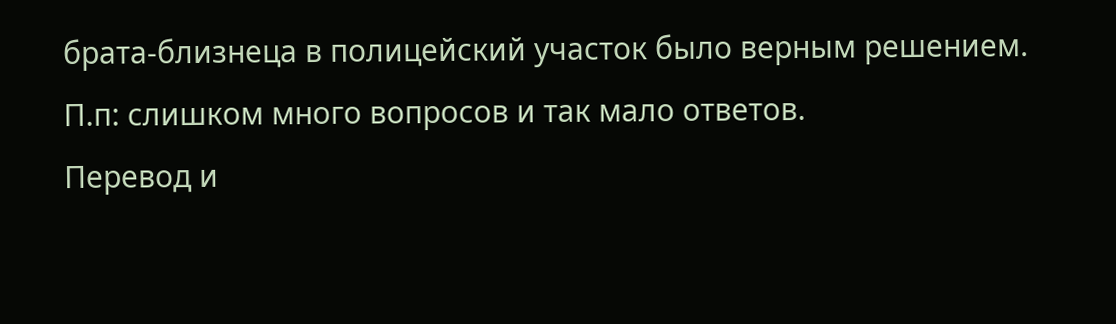брата-близнеца в полицейский участок было верным решением.
П.п: слишком много вопросов и так мало ответов.
Перевод и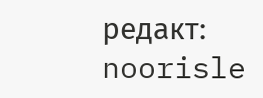редакт: noorisle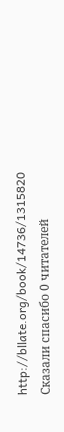http://bllate.org/book/14736/1315820
Сказали спасибо 0 читателей